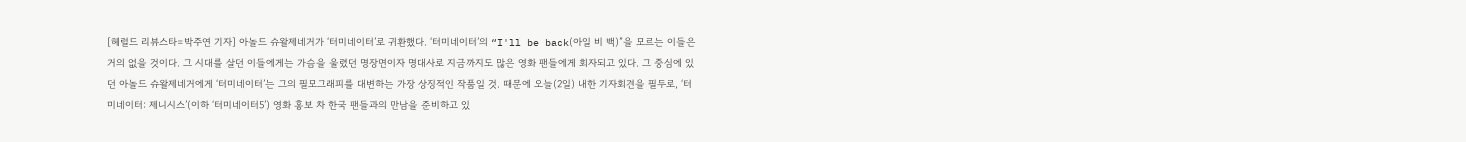[헤럴드 리뷰스타=박주연 기자] 아놀드 슈왈제네거가 ‘터미네이터’로 귀환했다. ‘터미네이터’의 “I'll be back(아일 비 백)”을 모르는 이들은 거의 없을 것이다. 그 시대를 살던 이들에게는 가슴을 울렸던 명장면이자 명대사로 지금까지도 많은 영화 팬들에게 회자되고 있다. 그 중심에 있던 아놀드 슈왈제네거에게 ‘터미네이터’는 그의 필모그래피를 대변하는 가장 상징적인 작품일 것. 때문에 오늘(2일) 내한 기자회견을 필두로, ‘터미네이터: 제니시스’(이하 ‘터미네이터5’) 영화 홍보 차 한국 팬들과의 만남을 준비하고 있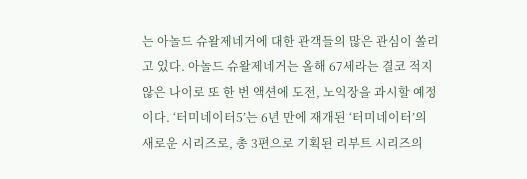는 아놀드 슈왈제네거에 대한 관객들의 많은 관심이 쏠리고 있다. 아놀드 슈왈제네거는 올해 67세라는 결코 적지 않은 나이로 또 한 번 액션에 도전, 노익장을 과시할 예정이다. ‘터미네이터5’는 6년 만에 재개된 ‘터미네이터’의 새로운 시리즈로, 총 3편으로 기획된 리부트 시리즈의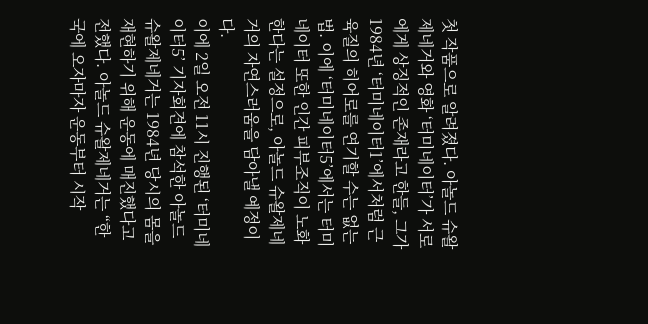첫 작품으로 알려졌다. 아놀드 슈왈제네거와 영화 ‘터미네이터’가 서로에게 상징적인 존재라고 한들, 그가 1984년 ‘터미네이터1’에서처럼 근육질의 히어로를 연기할 수는 없는 법. 이에 ‘터미네이터5’에서는 터미네이터 또한 인간 피부조직이 노화한다는 설정으로, 아놀드 슈왈제네거의 자연스러움을 담아낼 예정이다.
이에 2일 오전 11시 진행된 ‘터미네이터5’ 기자회견에 참석한 아놀드 슈왈제네거는 1984년 당시의 몸을 재현하기 위해 운동에 매진했다고 전했다. 아놀드 슈왈제네거는 “한국에 오자마자 운동부터 시작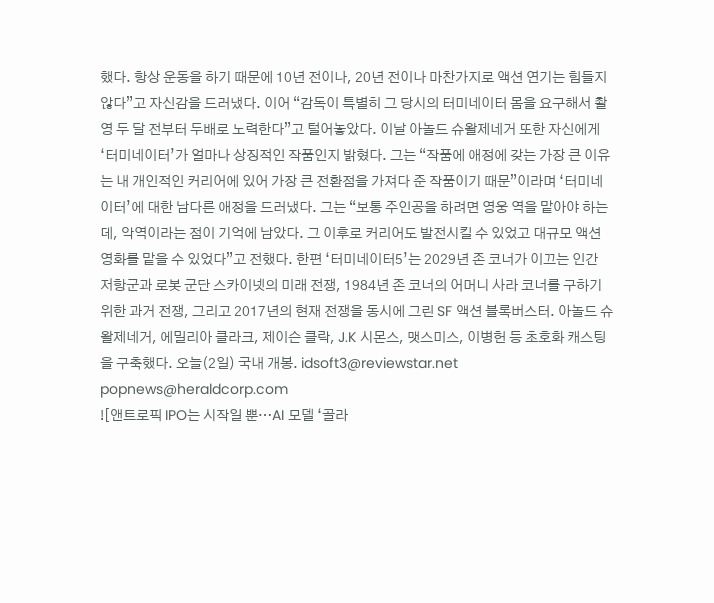했다. 항상 운동을 하기 때문에 10년 전이나, 20년 전이나 마찬가지로 액션 연기는 힘들지 않다”고 자신감을 드러냈다. 이어 “감독이 특별히 그 당시의 터미네이터 몸을 요구해서 촬영 두 달 전부터 두배로 노력한다”고 털어놓았다. 이날 아놀드 슈왈제네거 또한 자신에게 ‘터미네이터’가 얼마나 상징적인 작품인지 밝혔다. 그는 “작품에 애정에 갖는 가장 큰 이유는 내 개인적인 커리어에 있어 가장 큰 전환점을 가져다 준 작품이기 때문”이라며 ‘터미네이터’에 대한 남다른 애정을 드러냈다. 그는 “보통 주인공을 하려면 영웅 역을 맡아야 하는데, 악역이라는 점이 기억에 남았다. 그 이후로 커리어도 발전시킬 수 있었고 대규모 액션 영화를 맡을 수 있었다”고 전했다. 한편 ‘터미네이터5’는 2029년 존 코너가 이끄는 인간 저항군과 로봇 군단 스카이넷의 미래 전쟁, 1984년 존 코너의 어머니 사라 코너를 구하기 위한 과거 전쟁, 그리고 2017년의 현재 전쟁을 동시에 그린 SF 액션 블록버스터. 아놀드 슈왈제네거, 에밀리아 클라크, 제이슨 클락, J.K 시몬스, 맷스미스, 이병헌 등 초호화 캐스팅을 구축했다. 오늘(2일) 국내 개봉. idsoft3@reviewstar.net
popnews@heraldcorp.com
![앤트로픽 IPO는 시작일 뿐…AI 모델 ‘골라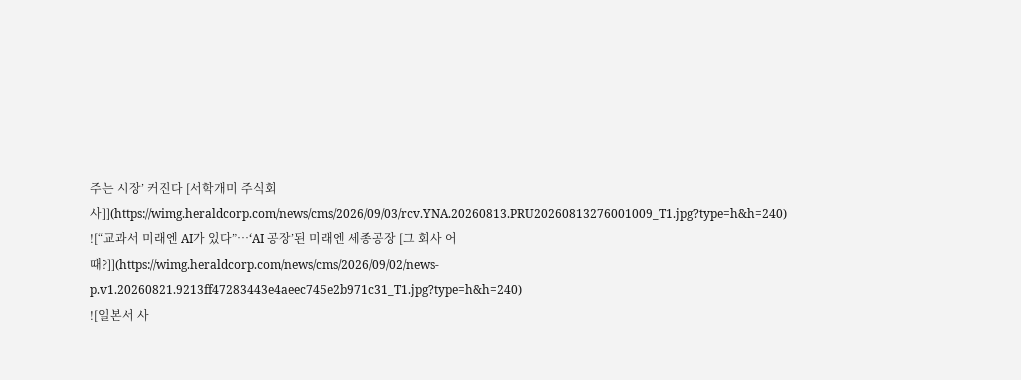주는 시장’ 커진다 [서학개미 주식회사]](https://wimg.heraldcorp.com/news/cms/2026/09/03/rcv.YNA.20260813.PRU20260813276001009_T1.jpg?type=h&h=240)
![“교과서 미래엔 AI가 있다”…‘AI 공장’된 미래엔 세종공장 [그 회사 어때?]](https://wimg.heraldcorp.com/news/cms/2026/09/02/news-p.v1.20260821.9213ff47283443e4aeec745e2b971c31_T1.jpg?type=h&h=240)
![일본서 사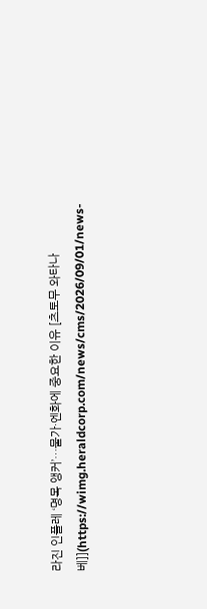라진 인플레 ‘명목 앵커’…물가·엔화에 중요한 이유 [츠토무 와타나베]](https://wimg.heraldcorp.com/news/cms/2026/09/01/news-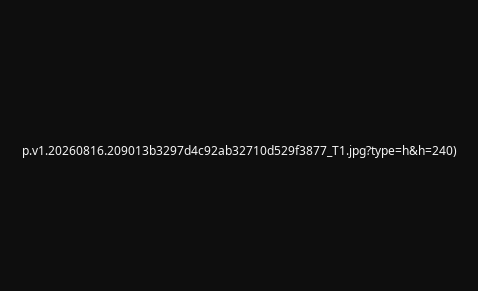p.v1.20260816.209013b3297d4c92ab32710d529f3877_T1.jpg?type=h&h=240)